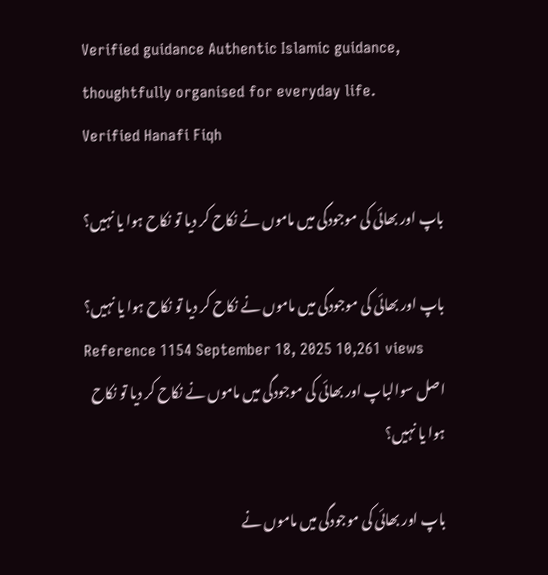Verified guidance Authentic Islamic guidance, thoughtfully organised for everyday life.
Verified Hanafi Fiqh

باپ اور بھائی کی موجودگی میں ماموں نے نکاح کر دیا تو نکاح ہوا یا نہیں؟

باپ اور بھائی کی موجودگی میں ماموں نے نکاح کر دیا تو نکاح ہوا یا نہیں؟
Reference 1154 September 18, 2025 10,261 views
اصل سوالباپ اور بھائی کی موجودگی میں ماموں نے نکاح کر دیا تو نکاح ہوا یا نہیں؟

باپ اور بھائی کی موجودگی میں ماموں نے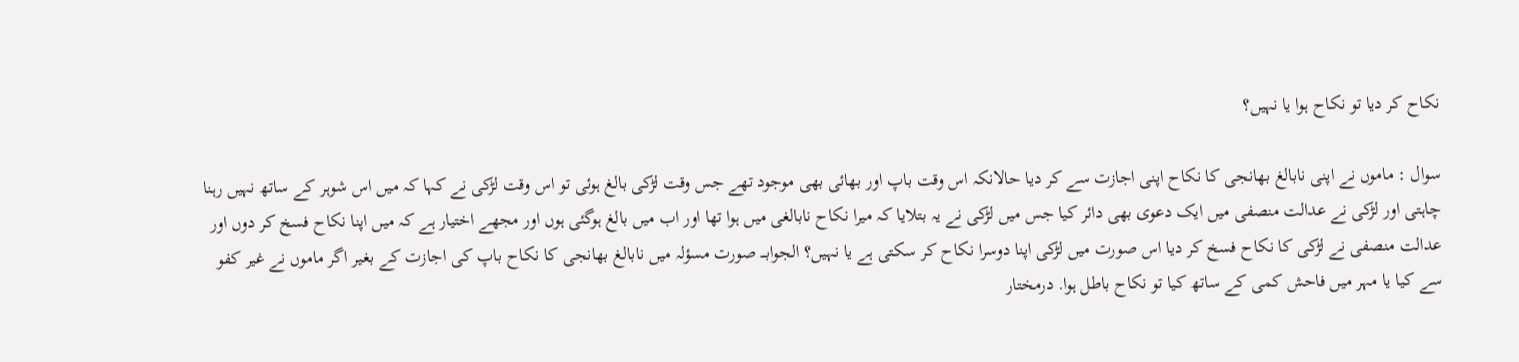نکاح کر دیا تو نکاح ہوا یا نہیں؟

سوال : ماموں نے اپنی نابالغ بھانجی کا نکاح اپنی اجازت سے کر دیا حالانکہ اس وقت باپ اور بھائی بھی موجود تھے جس وقت لڑکی بالغ ہوئی تو اس وقت لڑکی نے کہا کہ میں اس شوہر کے ساتھ نہیں رہنا چاہتی اور لڑکی نے عدالت منصفی میں ایک دعوی بھی دائر کیا جس میں لڑکی نے یہ بتلایا کہ میرا نکاح نابالغی میں ہوا تھا اور اب میں بالغ ہوگئی ہوں اور مجھے اختیار ہے کہ میں اپنا نکاح فسخ کر دوں اور عدالت منصفی نے لڑکی کا نکاح فسخ کر دیا اس صورت میں لڑکی اپنا دوسرا نکاح کر سکتی ہے یا نہیں؟ الجوابـــ صورت مسؤلہ میں نابالغ بھانجی کا نکاح باپ کی اجازت کے بغیر اگر ماموں نے غیر کفو سے کیا یا مہر میں فاحش کمی کے ساتھ کیا تو نکاح باطل ہوا. درمختار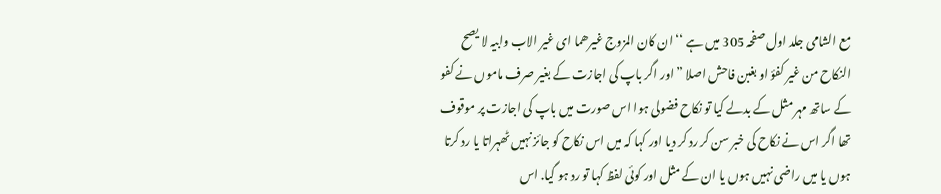مع الشامی جلد اول صفحہ 305 میں ہے ‘‘ ان کان المزوج غیرھما ای غیر الاب وابیہ لا یصح النکاح من غیر کفؤ او بغبن فاحش اصلا ” اور اگر باپ کی اجازت کے بغیر صرف ماموں نے کفو کے ساتھ مہر مثل کے بدلے کیا تو نکاح فضولی ہوا اس صورت میں باپ کی اجازت پر موقوف تھا اگر اس نے نکاح کی خبر سن کر رد کر دیا اور کہا کہ میں اس نکاح کو جائز نہیں ٹھہراتا یا رد کرتا ہوں یا میں راضی نہیں ہوں یا ان کے مثل اور کوئی لفظ کہا تو رد ہو گیا. اس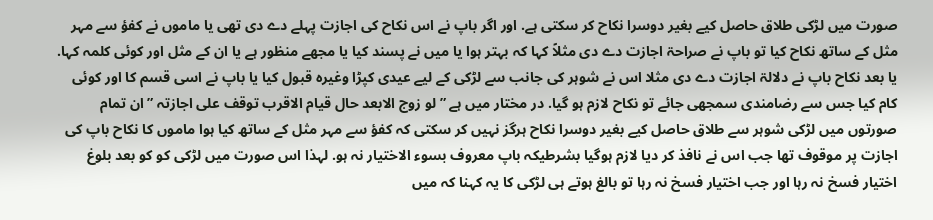صورت میں لڑکی طلاق حاصل کیے بغیر دوسرا نکاح کر سکتی ہے. اور اگر باپ نے اس نکاح کی اجازت پہلے دے دی تھی یا ماموں نے کفؤ سے مہر مثل کے ساتھ نکاح کیا تو باپ نے صراحۃ اجازت دے دی مثلاً کہا کہ بہتر ہوا یا میں نے پسند کیا یا مجھے منظور ہے یا ان کے مثل اور کوئی کلمہ کہا. یا بعد نکاح باپ نے دلالۃ اجازت دے دی مثلا اس نے شوہر کی جانب سے لڑکی کے لیے عیدی کپڑا وغیرہ قبول کیا یا باپ نے اسی قسم کا اور کوئی کام کیا جس سے رضامندی سمجھی جائے تو نکاح لازم ہو گیا. در مختار میں ہے ” لو زوج الابعد حال قیام الاقرب توقف علی اجازتہ ” ان تمام صورتوں میں لڑکی شوہر سے طلاق حاصل کیے بغیر دوسرا نکاح ہرگز نہیں کر سکتی کہ کفؤ سے مہر مثل کے ساتھ کیا ہوا ماموں کا نکاح باپ کی اجازت پر موقوف تھا جب اس نے نافذ کر دیا لازم ہوگیا بشرطیکہ باپ معروف بسوء الاختیار نہ ہو. لہذا اس صورت میں لڑکی کو کو بعد بلوغ اختیار فسخ نہ رہا اور جب اختیار فسخ نہ رہا تو بالغ ہوتے ہی لڑکی کا یہ کہنا کہ میں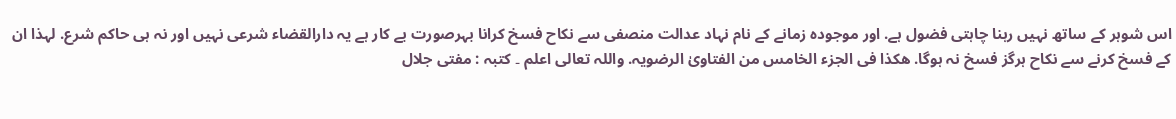اس شوہر کے ساتھ نہیں رہنا چاہتی فضول ہے. اور موجودہ زمانے کے نام نہاد عدالت منصفی سے نکاح فسخ کرانا بہرصورت بے کار ہے یہ دارالقضاء شرعی نہیں اور نہ ہی حاکم شرع. لہذا ان کے فسخ کرنے سے نکاح ہرگز فسخ نہ ہوگا. ھکذا فی الجزء الخامس من الفتاویٰ الرضویہ. واللہ تعالی اعلم ۔ کتبہ : مفتی جلال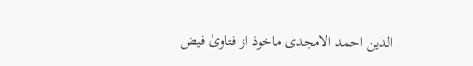الدین احمد الامجدی ماخوذ از فتاویٰ فیض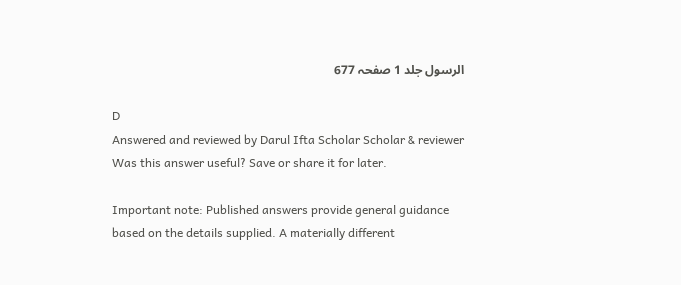الرسول جلد 1 صفحہ 677

D
Answered and reviewed by Darul Ifta Scholar Scholar & reviewer
Was this answer useful? Save or share it for later.

Important note: Published answers provide general guidance based on the details supplied. A materially different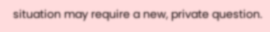situation may require a new, private question.